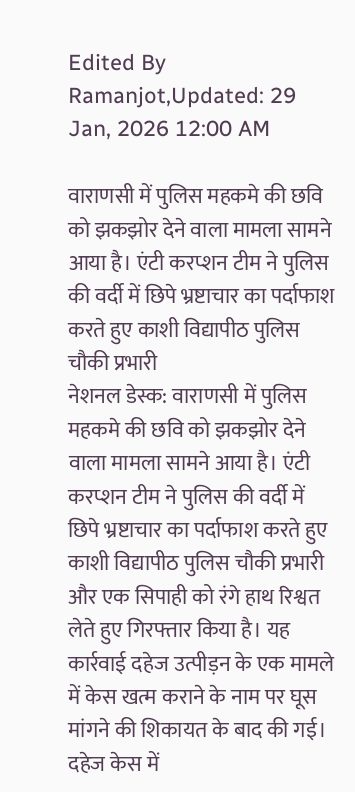Edited By Ramanjot,Updated: 29 Jan, 2026 12:00 AM

वाराणसी में पुलिस महकमे की छवि को झकझोर देने वाला मामला सामने आया है। एंटी करप्शन टीम ने पुलिस की वर्दी में छिपे भ्रष्टाचार का पर्दाफाश करते हुए काशी विद्यापीठ पुलिस चौकी प्रभारी
नेशनल डेस्क: वाराणसी में पुलिस महकमे की छवि को झकझोर देने वाला मामला सामने आया है। एंटी करप्शन टीम ने पुलिस की वर्दी में छिपे भ्रष्टाचार का पर्दाफाश करते हुए काशी विद्यापीठ पुलिस चौकी प्रभारी और एक सिपाही को रंगे हाथ रिश्वत लेते हुए गिरफ्तार किया है। यह कार्रवाई दहेज उत्पीड़न के एक मामले में केस खत्म कराने के नाम पर घूस मांगने की शिकायत के बाद की गई।
दहेज केस में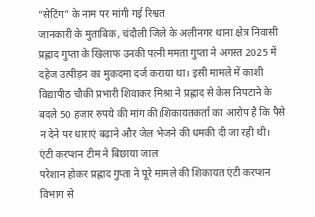“सेटिंग” के नाम पर मांगी गई रिश्वत
जानकारी के मुताबिक, चंदौली जिले के अलीनगर थाना क्षेत्र निवासी प्रह्लाद गुप्ता के खिलाफ उनकी पत्नी ममता गुप्ता ने अगस्त 2025 में दहेज उत्पीड़न का मुकदमा दर्ज कराया था। इसी मामले में काशी विद्यापीठ चौकी प्रभारी शिवाकर मिश्रा ने प्रह्लाद से केस निपटाने के बदले 50 हजार रुपये की मांग की।शिकायतकर्ता का आरोप है कि पैसे न देने पर धाराएं बढ़ाने और जेल भेजने की धमकी दी जा रही थी।
एंटी करप्शन टीम ने बिछाया जाल
परेशान होकर प्रह्लाद गुप्ता ने पूरे मामले की शिकायत एंटी करप्शन विभाग से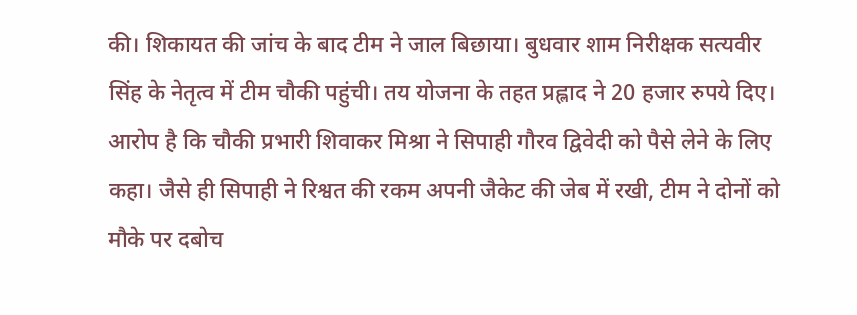की। शिकायत की जांच के बाद टीम ने जाल बिछाया। बुधवार शाम निरीक्षक सत्यवीर सिंह के नेतृत्व में टीम चौकी पहुंची। तय योजना के तहत प्रह्लाद ने 20 हजार रुपये दिए। आरोप है कि चौकी प्रभारी शिवाकर मिश्रा ने सिपाही गौरव द्विवेदी को पैसे लेने के लिए कहा। जैसे ही सिपाही ने रिश्वत की रकम अपनी जैकेट की जेब में रखी, टीम ने दोनों को मौके पर दबोच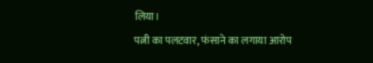लिया।
पत्नी का पलटवार, फंसाने का लगाया आरोप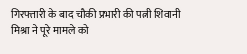गिरफ्तारी के बाद चौकी प्रभारी की पत्नी शिवानी मिश्रा ने पूरे मामले को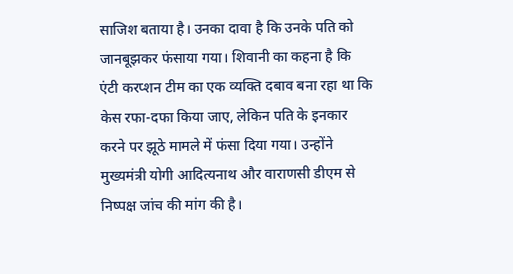साजिश बताया है। उनका दावा है कि उनके पति को जानबूझकर फंसाया गया। शिवानी का कहना है कि एंटी करप्शन टीम का एक व्यक्ति दबाव बना रहा था कि केस रफा-दफा किया जाए, लेकिन पति के इनकार करने पर झूठे मामले में फंसा दिया गया। उन्होंने मुख्यमंत्री योगी आदित्यनाथ और वाराणसी डीएम से निष्पक्ष जांच की मांग की है।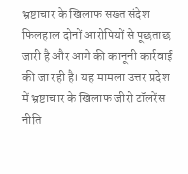भ्रष्टाचार के खिलाफ सख्त संदेश
फिलहाल दोनों आरोपियों से पूछताछ जारी है और आगे की कानूनी कार्रवाई की जा रही है। यह मामला उत्तर प्रदेश में भ्रष्टाचार के खिलाफ जीरो टॉलरेंस नीति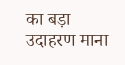का बड़ा उदाहरण माना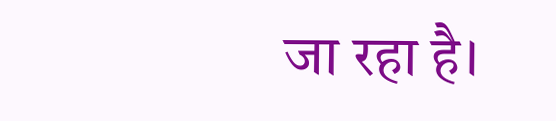जा रहा है।